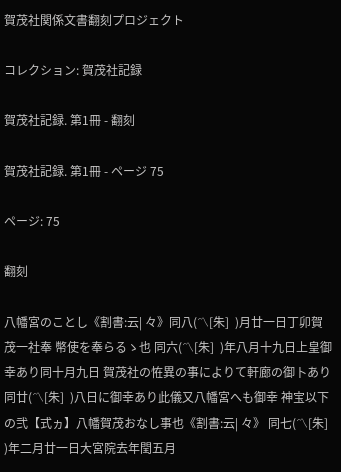賀茂社関係文書翻刻プロジェクト

コレクション: 賀茂社記録

賀茂社記録. 第1冊 - 翻刻

賀茂社記録. 第1冊 - ページ 75

ページ: 75

翻刻

八幡宮のことし《割書:云| 々》同八(〽[朱]  )月廿一日丁卯賀茂一社奉 幣使を奉らるゝ也 同六(〽[朱]  )年八月十九日上皇御幸あり同十月九日 賀茂社の恠異の事によりて軒廊の御卜あり 同廿(〽[朱]  )八日に御幸あり此儀又八幡宮へも御幸 神宝以下の弐【式ヵ】八幡賀茂おなし事也《割書:云| 々》 同七(〽[朱]  )年二月廿一日大宮院去年閏五月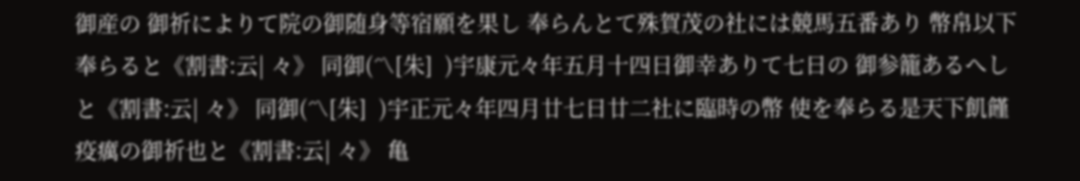御産の 御祈によりて院の御随身等宿願を果し 奉らんとて殊賀茂の社には競馬五番あり 幣帛以下奉らると《割書:云| 々》 同御(〽[朱]  )宇康元々年五月十四日御幸ありて七日の 御参籠あるへしと《割書:云| 々》 同御(〽[朱]  )宇正元々年四月廿七日廿二社に臨時の幣 使を奉らる是天下飢饉疫癘の御祈也と《割書:云| 々》 亀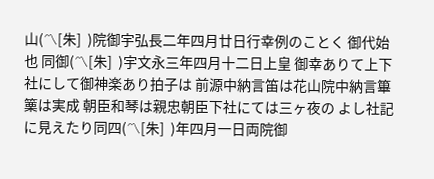山(〽[朱]  )院御宇弘長二年四月廿日行幸例のことく 御代始也 同御(〽[朱]  )宇文永三年四月十二日上皇 御幸ありて上下社にして御神楽あり拍子は 前源中納言笛は花山院中納言篳篥は実成 朝臣和琴は親忠朝臣下社にては三ヶ夜の よし社記に見えたり同四(〽[朱]  )年四月一日両院御